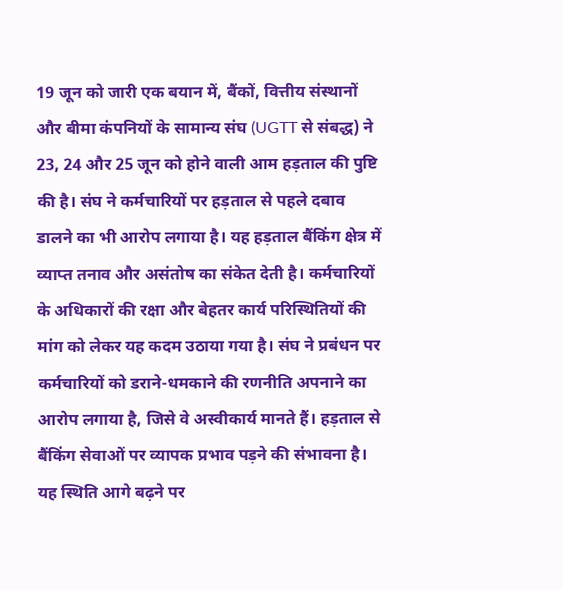19 जून को जारी एक बयान में, बैंकों, वित्तीय संस्थानों और बीमा कंपनियों के सामान्य संघ (UGTT से संबद्ध) ने 23, 24 और 25 जून को होने वाली आम हड़ताल की पुष्टि की है। संघ ने कर्मचारियों पर हड़ताल से पहले दबाव डालने का भी आरोप लगाया है। यह हड़ताल बैंकिंग क्षेत्र में व्याप्त तनाव और असंतोष का संकेत देती है। कर्मचारियों के अधिकारों की रक्षा और बेहतर कार्य परिस्थितियों की मांग को लेकर यह कदम उठाया गया है। संघ ने प्रबंधन पर कर्मचारियों को डराने-धमकाने की रणनीति अपनाने का आरोप लगाया है, जिसे वे अस्वीकार्य मानते हैं। हड़ताल से बैंकिंग सेवाओं पर व्यापक प्रभाव पड़ने की संभावना है। यह स्थिति आगे बढ़ने पर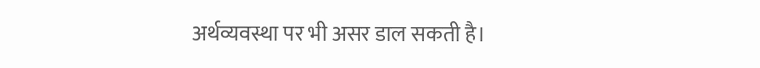अर्थव्यवस्था पर भी असर डाल सकती है।